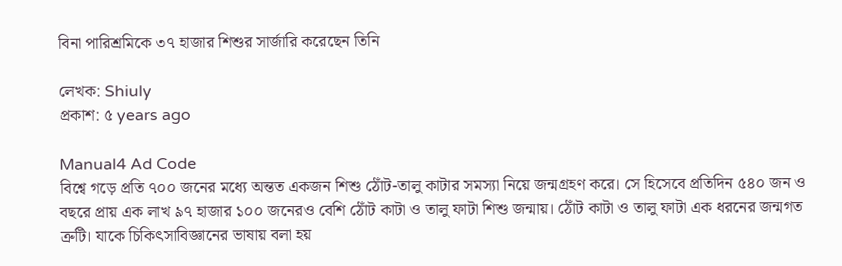বিনা পারিশ্রমিকে ৩৭ হাজার শিশুর সার্জারি করেছেন তিনি

লেখক: Shiuly
প্রকাশ: ৫ years ago

Manual4 Ad Code
বিশ্বে গড়ে প্রতি ৭০০ জনের মধ্যে অন্তত একজন শিশু ঠোঁট-তালু কাটার সমস্যা নিয়ে জন্মগ্রহণ করে। সে হিসেবে প্রতিদিন ৫৪০ জন ও বছরে প্রায় এক লাখ ৯৭ হাজার ১০০ জনেরও বেশি ঠোঁট কাটা ও তালু ফাটা শিশু জন্মায়। ঠোঁট কাটা ও তালু ফাটা এক ধরনের জন্মগত ত্রুটি। যাকে চিকিৎসাবিজ্ঞানের ভাষায় বলা হয়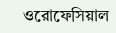ওরোফেসিয়াল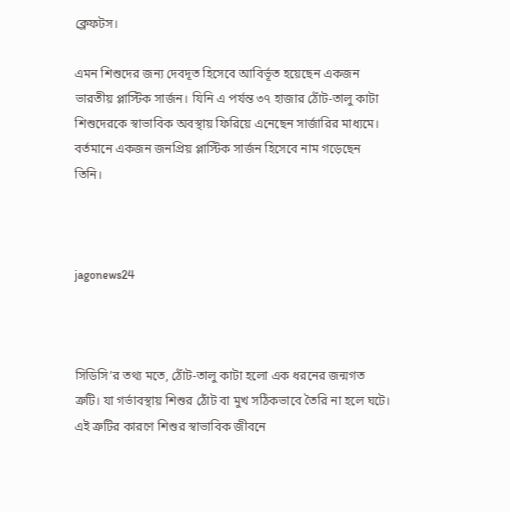ক্লেফটস।

এমন শিশুদের জন্য দেবদূত হিসেবে আবির্ভূত হয়েছেন একজন ভারতীয় প্লাস্টিক সার্জন। যিনি এ পর্যন্ত ৩৭ হাজার ঠোঁট-তালু কাটা শিশুদেরকে স্বাভাবিক অবস্থায় ফিরিয়ে এনেছেন সার্জারির মাধ্যমে। বর্তমানে একজন জনপ্রিয় প্লাস্টিক সার্জন হিসেবে নাম গড়েছেন তিনি।



jagonews24



সিডিসি’র তথ্য মতে, ঠোঁট-তালু কাটা হলো এক ধরনের জন্মগত ত্রুটি। যা গর্ভাবস্থায় শিশুর ঠোঁট বা মুখ সঠিকভাবে তৈরি না হলে ঘটে। এই ত্রুটির কারণে শিশুর স্বাভাবিক জীবনে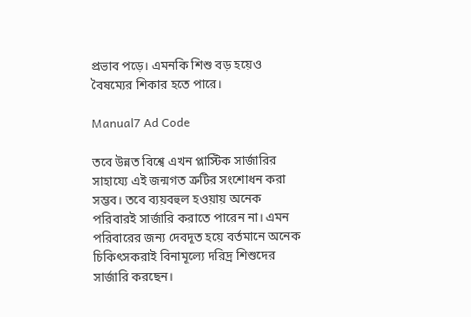প্রভাব পড়ে। এমনকি শিশু বড় হয়েও বৈষম্যের শিকার হতে পারে।

Manual7 Ad Code

তবে উন্নত বিশ্বে এখন প্লাস্টিক সার্জারির সাহায্যে এই জন্মগত ত্রুটির সংশোধন করা সম্ভব। তবে ব্যয়বহুল হওয়ায় অনেক পরিবারই সার্জারি করাতে পারেন না। এমন পরিবারের জন্য দেবদূত হয়ে বর্তমানে অনেক চিকিৎসকরাই বিনামূল্যে দরিদ্র শিশুদের সার্জারি করছেন।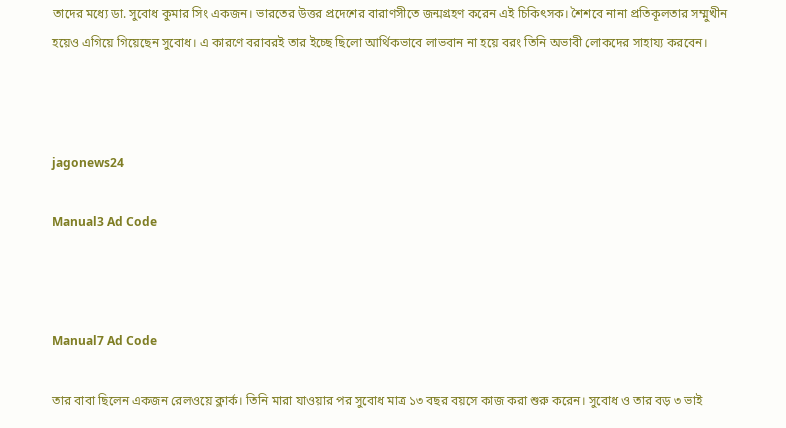তাদের মধ্যে ডা. সুবোধ কুমার সিং একজন। ভারতের উত্তর প্রদেশের বারাণসীতে জন্মগ্রহণ করেন এই চিকিৎসক। শৈশবে নানা প্রতিকূলতার সম্মুখীন হয়েও এগিয়ে গিয়েছেন সুবোধ। এ কারণে বরাবরই তার ইচ্ছে ছিলো আর্থিকভাবে লাভবান না হয়ে বরং তিনি অভাবী লোকদের সাহায্য করবেন।



jagonews24

Manual3 Ad Code



Manual7 Ad Code

তার বাবা ছিলেন একজন রেলওয়ে ক্লার্ক। তিনি মারা যাওয়ার পর সুবোধ মাত্র ১৩ বছর বয়সে কাজ করা শুরু করেন। সুবোধ ও তার বড় ৩ ভাই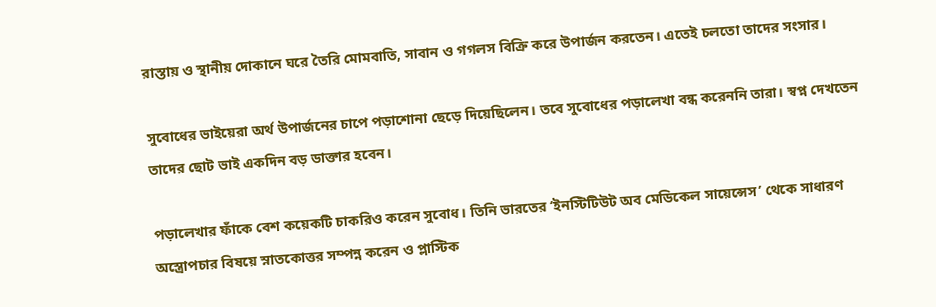রাস্তায় ও স্থানীয় দোকানে ঘরে তৈরি মোমবাতি, সাবান ও গগলস বিক্রি করে উপার্জন করতেন। এতেই চলতো তাদের সংসার।

সুবোধের ভাইয়েরা অর্থ উপার্জনের চাপে পড়াশোনা ছেড়ে দিয়েছিলেন। তবে সুবোধের পড়ালেখা বন্ধ করেননি তারা। স্বপ্ন দেখতেন তাদের ছোট ভাই একদিন বড় ডাক্তার হবেন।

পড়ালেখার ফাঁকে বেশ কয়েকটি চাকরিও করেন সুবোধ। তিনি ভারতের ‘ইনস্টিটিউট অব মেডিকেল সায়েন্সেস’ থেকে সাধারণ অস্ত্রোপচার বিষয়ে স্নাতকোত্তর সম্পন্ন করেন ও প্লাস্টিক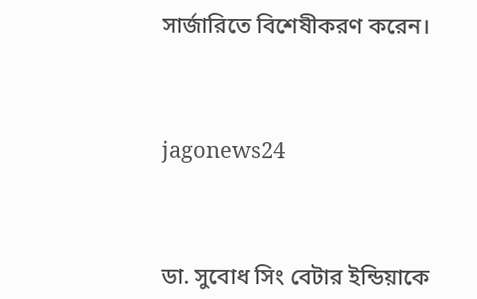সার্জারিতে বিশেষীকরণ করেন।



jagonews24



ডা. সুবোধ সিং বেটার ইন্ডিয়াকে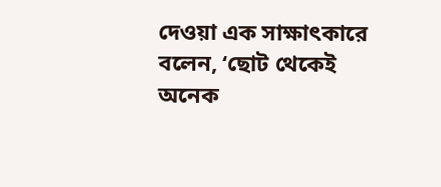দেওয়া এক সাক্ষাৎকারে বলেন, ‘ছোট থেকেই অনেক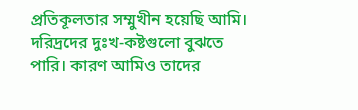প্রতিকূলতার সম্মুখীন হয়েছি আমি। দরিদ্রদের দুঃখ-কষ্টগুলো বুঝতে পারি। কারণ আমিও তাদের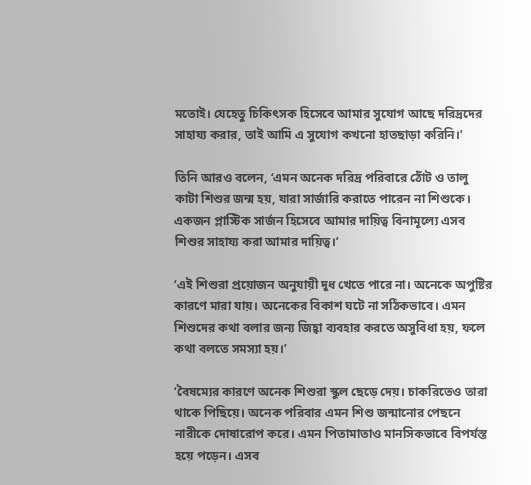মতোই। যেহেতু চিকিৎসক হিসেবে আমার সুযোগ আছে দরিদ্রদের সাহায্য করার, তাই আমি এ সুযোগ কখনো হাতছাড়া করিনি।’

তিনি আরও বলেন, ‘এমন অনেক দরিদ্র পরিবারে ঠোঁট ও তালু কাটা শিশুর জন্ম হয়, যারা সার্জারি করাতে পারেন না শিশুকে। একজন প্লাস্টিক সার্জন হিসেবে আমার দায়িত্ব বিনামূল্যে এসব শিশুর সাহায্য করা আমার দায়িত্ব।’

‘এই শিশুরা প্রয়োজন অনুযায়ী দুধ খেতে পারে না। অনেকে অপুষ্টির কারণে মারা যায়। অনেকের বিকাশ ঘটে না সঠিকভাবে। এমন শিশুদের কথা বলার জন্য জিহ্বা ব্যবহার করতে অসুবিধা হয়, ফলে কথা বলতে সমস্যা হয়।’

‘বৈষম্যের কারণে অনেক শিশুরা স্কুল ছেড়ে দেয়। চাকরিতেও তারা থাকে পিছিয়ে। অনেক পরিবার এমন শিশু জন্মানোর পেছনে নারীকে দোষারোপ করে। এমন পিতামাতাও মানসিকভাবে বিপর্যস্ত হয়ে পড়েন। এসব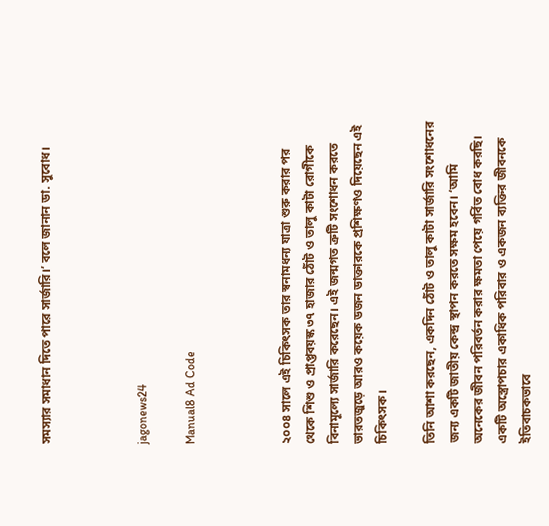সমস্যার সমাধান দিতে পারে সার্জারি।’ বলে জানান ডা. সুবোধ।



jagonews24

Manual8 Ad Code



২০০৪ সালে এই চিকিৎসক তার স্বনামধন্য যাত্রা শুরু করার পর থেকে শিশু ও প্রাপ্তবয়স্ক ৩৭ হাজার ঠোঁট ও তালু কাটা রোগীকে বিনামূল্যে সার্জারি করেছেন। এই জন্মগত ত্রুটি সংশোধন করতে ভারতজুড়ে আরও কয়েক ডজন ডাক্তারকে প্রশিক্ষণও দিয়েছেন এই চিকিৎসক।

তিনি আশা করছেন, একদিন ঠোঁট ও তালু কাটা সার্জারি সংশোধনের জন্য একটি জাতীয় কেন্দ্র স্থাপন করতে সক্ষম হবেন। ‘আমি অনেকের জীবন পরিবর্তন করার ক্ষমতা পেয়ে গর্বিত বোধ করছি। একটি অস্ত্রোপচার একাধিক পরিবার ও একজন ব্যক্তির জীবনকে ইতিবাচকভাবে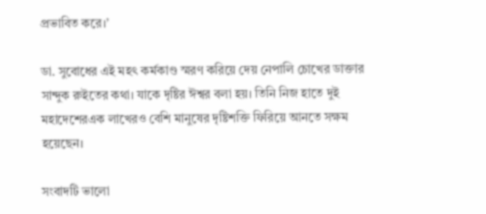প্রভাবিত করে।’

ডা. সুবোধের এই মহৎ কর্মকাণ্ড স্মরণ করিয়ে দেয় নেপালি চোখের ডাক্তার সান্দুক রুইতের কথা। যাকে দৃষ্টির ঈশ্বর বলা হয়। তিনি নিজ হাতে দুই মহাদেশেরএক লাখেরও বেশি মানুষের দৃষ্টিশক্তি ফিরিয়ে আনতে সক্ষম হয়েছেন।

সংবাদটি ভালো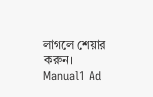লাগলে শেয়ার করুন।
Manual1 Ad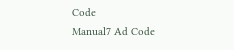Code
Manual7 Ad Code